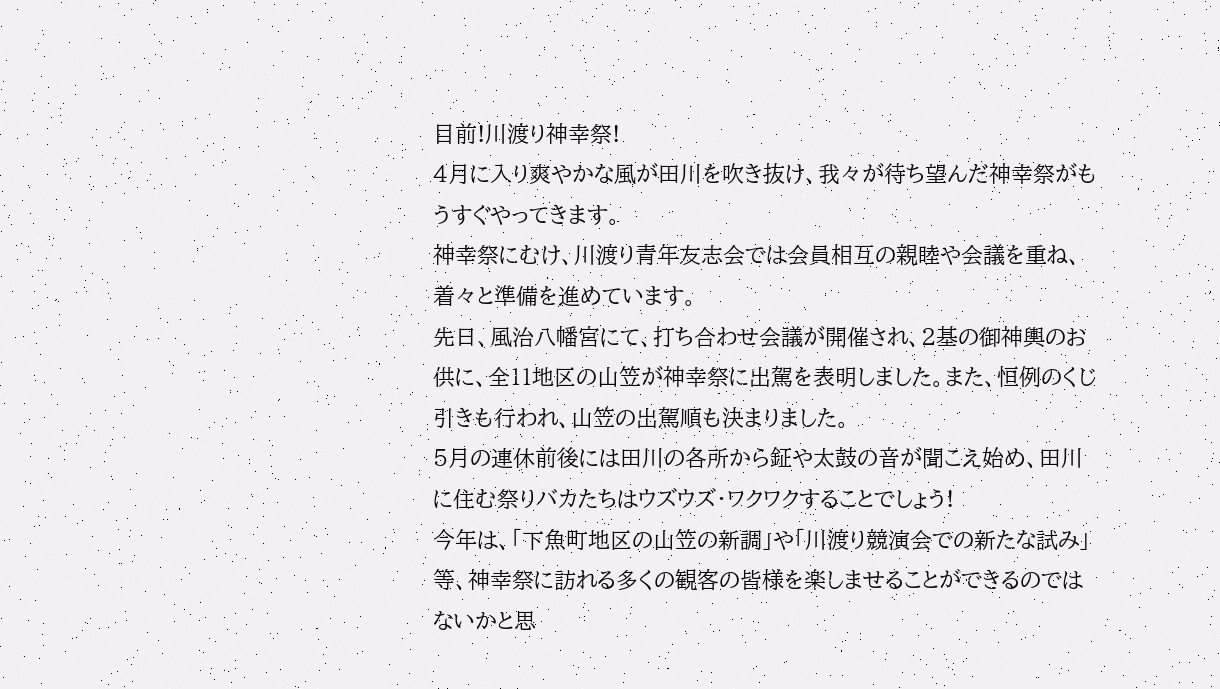目前!川渡り神幸祭!
4月に入り爽やかな風が田川を吹き抜け、我々が待ち望んだ神幸祭がもうすぐやってきます。
神幸祭にむけ、川渡り青年友志会では会員相互の親睦や会議を重ね、着々と準備を進めています。
先日、風治八幡宮にて、打ち合わせ会議が開催され、2基の御神輿のお供に、全11地区の山笠が神幸祭に出駕を表明しました。また、恒例のくじ引きも行われ、山笠の出駕順も決まりました。
5月の連休前後には田川の各所から鉦や太鼓の音が聞こえ始め、田川に住む祭りバカたちはウズウズ・ワクワクすることでしょう!
今年は、「下魚町地区の山笠の新調」や「川渡り競演会での新たな試み」等、神幸祭に訪れる多くの観客の皆様を楽しませることができるのではないかと思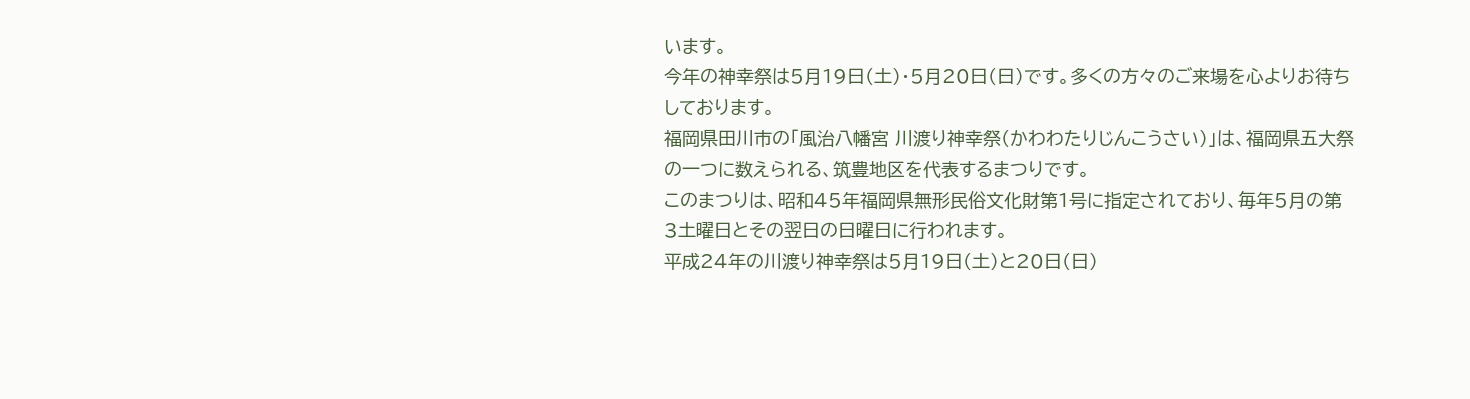います。
今年の神幸祭は5月19日(土)・5月20日(日)です。多くの方々のご来場を心よりお待ちしております。
福岡県田川市の「風治八幡宮 川渡り神幸祭(かわわたりじんこうさい)」は、福岡県五大祭の一つに数えられる、筑豊地区を代表するまつりです。
このまつりは、昭和45年福岡県無形民俗文化財第1号に指定されており、毎年5月の第3土曜日とその翌日の日曜日に行われます。
平成24年の川渡り神幸祭は5月19日(土)と20日(日)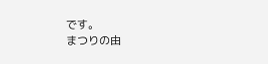です。
まつりの由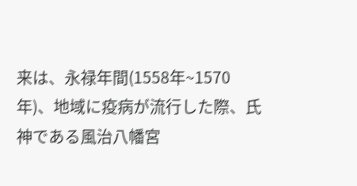来は、永禄年間(1558年~1570年)、地域に疫病が流行した際、氏神である風治八幡宮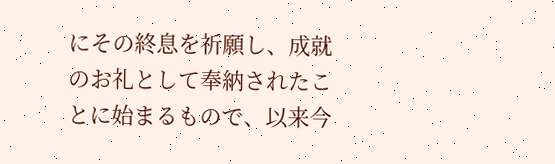にその終息を祈願し、成就のお礼として奉納されたことに始まるもので、以来今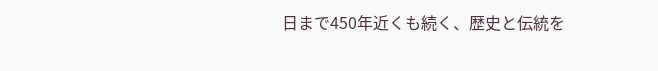日まで450年近くも続く、歴史と伝統を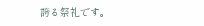誇る祭礼です。